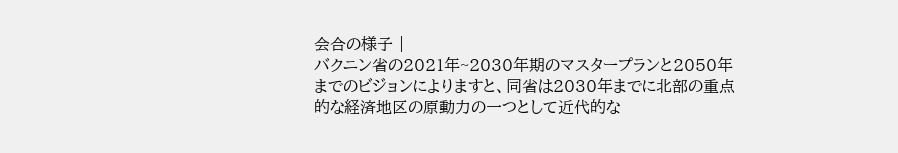会合の様子 |
バクニン省の2021年~2030年期のマスタープランと2050年までのビジョンによりますと、同省は2030年までに北部の重点的な経済地区の原動力の一つとして近代的な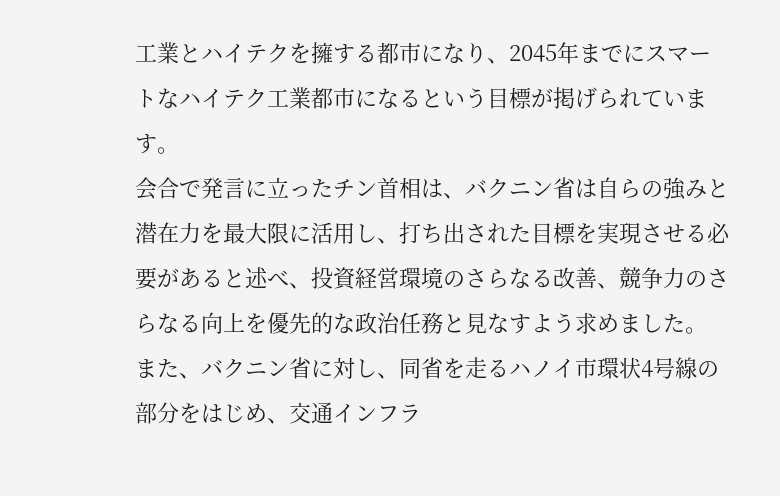工業とハイテクを擁する都市になり、2045年までにスマートなハイテク工業都市になるという目標が掲げられています。
会合で発言に立ったチン首相は、バクニン省は自らの強みと潜在力を最大限に活用し、打ち出された目標を実現させる必要があると述べ、投資経営環境のさらなる改善、競争力のさらなる向上を優先的な政治任務と見なすよう求めました。
また、バクニン省に対し、同省を走るハノイ市環状4号線の部分をはじめ、交通インフラ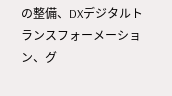の整備、DXデジタルトランスフォーメーション、グ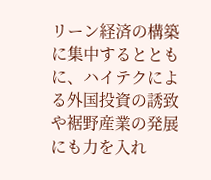リーン経済の構築に集中するとともに、ハイテクによる外国投資の誘致や裾野産業の発展にも力を入れ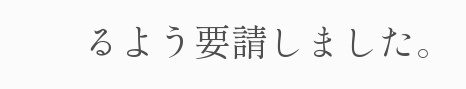るよう要請しました。